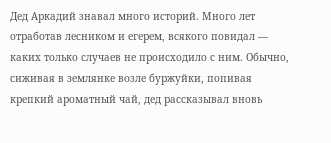Дед Аркадий знавал много историй. Много лет отработав лесником и егерем, всякого повидал — каких только случаев не происходило с ним. Обычно, сиживая в землянке возле буржуйки, попивая крепкий ароматный чай, дед рассказывал вновь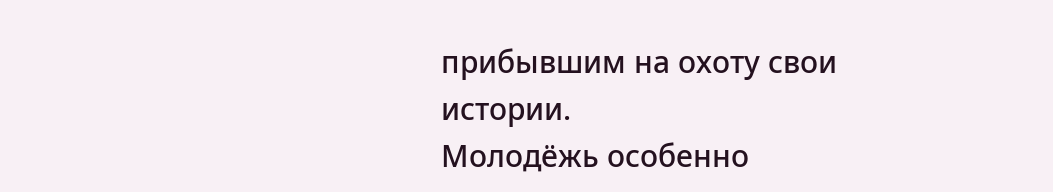прибывшим на охоту свои истории.
Молодёжь особенно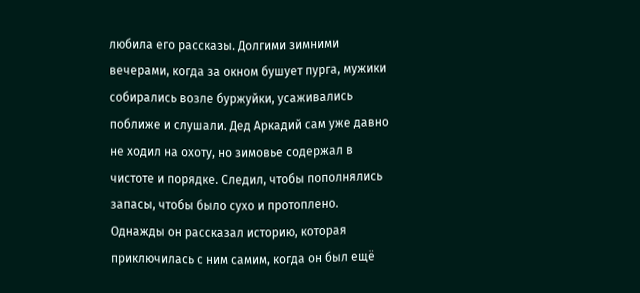любила его рассказы. Долгими зимними вечерами, когда за окном бушует пурга, мужики собирались возле буржуйки, усаживались поближе и слушали. Дед Аркадий сам уже давно не ходил на охоту, но зимовье содержал в чистоте и порядке. Следил, чтобы пополнялись запасы, чтобы было сухо и протоплено.
Однажды он рассказал историю, которая приключилась с ним самим, когда он был ещё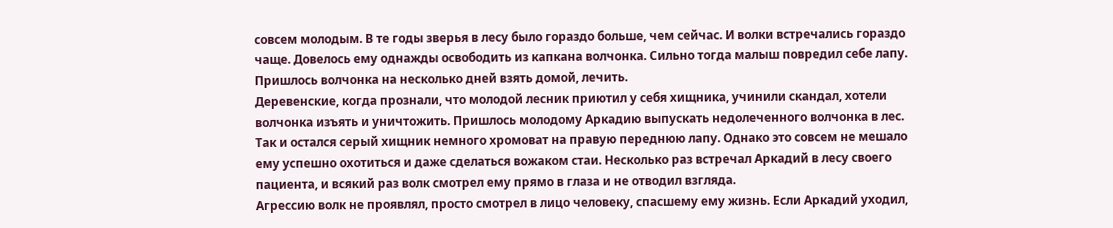совсем молодым. В те годы зверья в лесу было гораздо больше, чем сейчас. И волки встречались гораздо чаще. Довелось ему однажды освободить из капкана волчонка. Сильно тогда малыш повредил себе лапу. Пришлось волчонка на несколько дней взять домой, лечить.
Деревенские, когда прознали, что молодой лесник приютил у себя хищника, учинили скандал, хотели волчонка изъять и уничтожить. Пришлось молодому Аркадию выпускать недолеченного волчонка в лес.
Так и остался серый хищник немного хромоват на правую переднюю лапу. Однако это совсем не мешало ему успешно охотиться и даже сделаться вожаком стаи. Несколько раз встречал Аркадий в лесу своего пациента, и всякий раз волк смотрел ему прямо в глаза и не отводил взгляда.
Агрессию волк не проявлял, просто смотрел в лицо человеку, спасшему ему жизнь. Если Аркадий уходил,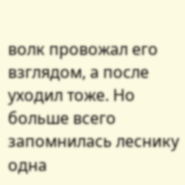волк провожал его взглядом, а после уходил тоже. Но больше всего запомнилась леснику одна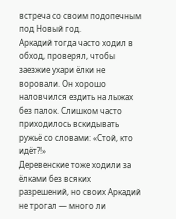встреча со своим подопечным под Новый год.
Аркадий тогда часто ходил в обход, проверял, чтобы заезжие ухари ёлки не воровали. Он хорошо наловчился ездить на лыжах без палок. Слишком часто приходилось вскидывать ружьё со словами: «Стой, кто идёт?!»
Деревенские тоже ходили за ёлками без всяких разрешений, но своих Аркадий не трогал — много ли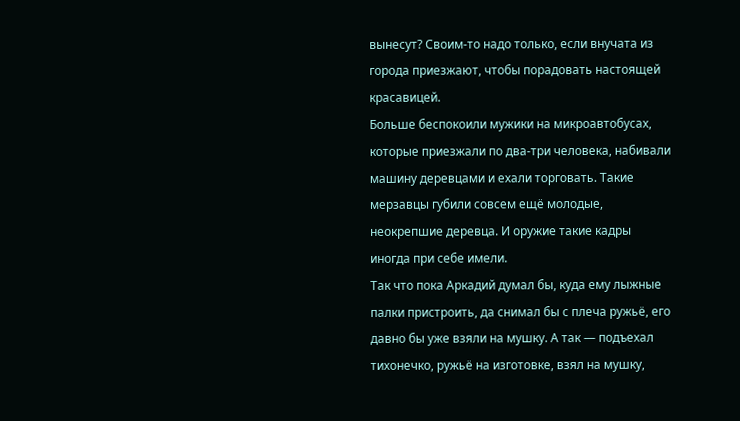вынесут? Своим-то надо только, если внучата из города приезжают, чтобы порадовать настоящей красавицей.
Больше беспокоили мужики на микроавтобусах, которые приезжали по два-три человека, набивали машину деревцами и ехали торговать. Такие мерзавцы губили совсем ещё молодые, неокрепшие деревца. И оружие такие кадры иногда при себе имели.
Так что пока Аркадий думал бы, куда ему лыжные палки пристроить, да снимал бы с плеча ружьё, его давно бы уже взяли на мушку. А так — подъехал тихонечко, ружьё на изготовке, взял на мушку,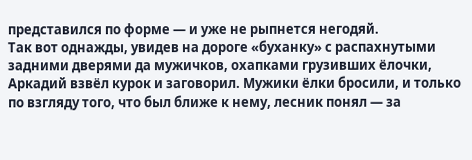представился по форме — и уже не рыпнется негодяй.
Так вот однажды, увидев на дороге «буханку» с распахнутыми задними дверями да мужичков, охапками грузивших ёлочки, Аркадий взвёл курок и заговорил. Мужики ёлки бросили, и только по взгляду того, что был ближе к нему, лесник понял — за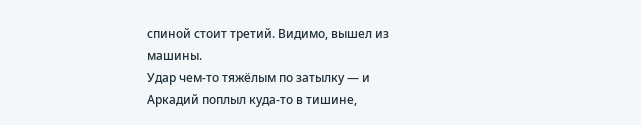спиной стоит третий. Видимо, вышел из машины.
Удар чем-то тяжёлым по затылку — и Аркадий поплыл куда-то в тишине,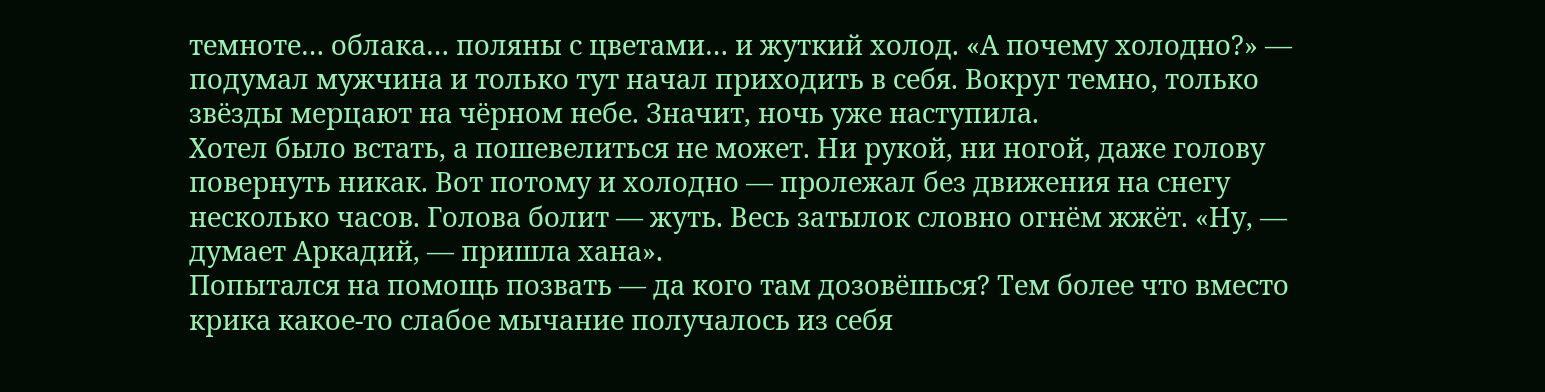темноте… облака… поляны с цветами… и жуткий холод. «А почему холодно?» — подумал мужчина и только тут начал приходить в себя. Вокруг темно, только звёзды мерцают на чёрном небе. Значит, ночь уже наступила.
Хотел было встать, а пошевелиться не может. Ни рукой, ни ногой, даже голову повернуть никак. Вот потому и холодно — пролежал без движения на снегу несколько часов. Голова болит — жуть. Весь затылок словно огнём жжёт. «Ну, — думает Аркадий, — пришла хана».
Попытался на помощь позвать — да кого там дозовёшься? Тем более что вместо крика какое-то слабое мычание получалось из себя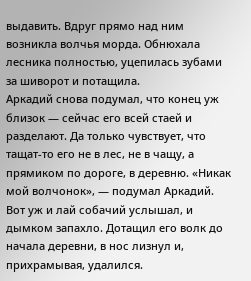выдавить. Вдруг прямо над ним возникла волчья морда. Обнюхала лесника полностью, уцепилась зубами за шиворот и потащила.
Аркадий снова подумал, что конец уж близок — сейчас его всей стаей и разделают. Да только чувствует, что тащат-то его не в лес, не в чащу, а прямиком по дороге, в деревню. «Никак мой волчонок», — подумал Аркадий.
Вот уж и лай собачий услышал, и дымком запахло. Дотащил его волк до начала деревни, в нос лизнул и, прихрамывая, удалился.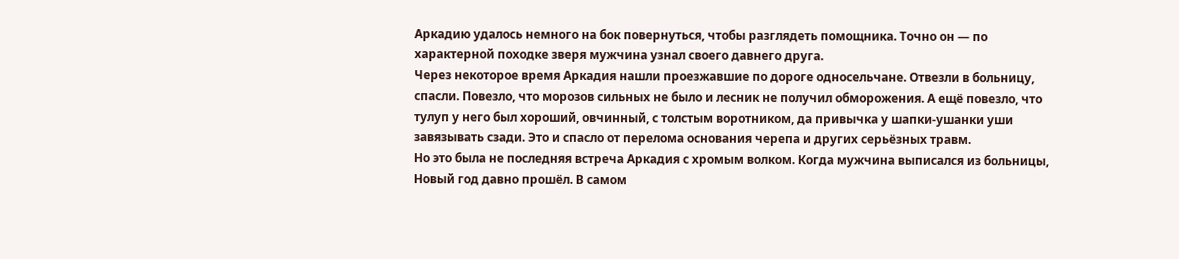Аркадию удалось немного на бок повернуться, чтобы разглядеть помощника. Точно он — по характерной походке зверя мужчина узнал своего давнего друга.
Через некоторое время Аркадия нашли проезжавшие по дороге односельчане. Отвезли в больницу, спасли. Повезло, что морозов сильных не было и лесник не получил обморожения. А ещё повезло, что тулуп у него был хороший, овчинный, с толстым воротником, да привычка у шапки-ушанки уши завязывать сзади. Это и спасло от перелома основания черепа и других серьёзных травм.
Но это была не последняя встреча Аркадия с хромым волком. Когда мужчина выписался из больницы, Новый год давно прошёл. В самом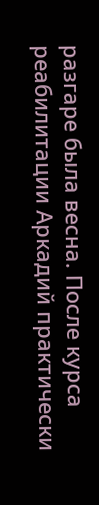разгаре была весна. После курса реабилитации Аркадий практически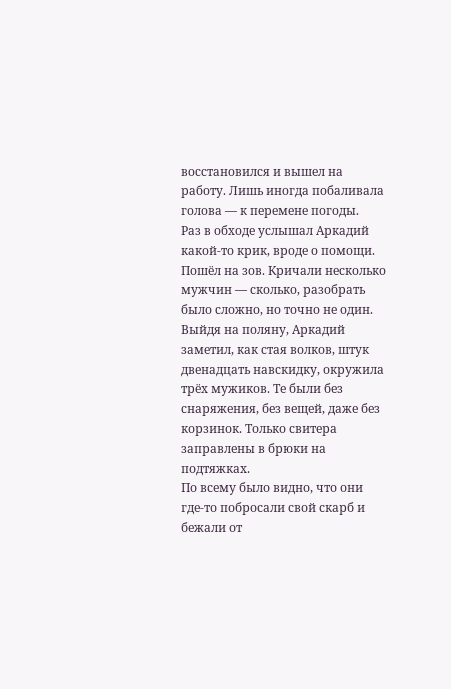восстановился и вышел на работу. Лишь иногда побаливала голова — к перемене погоды.
Раз в обходе услышал Аркадий какой-то крик, вроде о помощи. Пошёл на зов. Кричали несколько мужчин — сколько, разобрать было сложно, но точно не один. Выйдя на поляну, Аркадий заметил, как стая волков, штук двенадцать навскидку, окружила трёх мужиков. Те были без снаряжения, без вещей, даже без корзинок. Только свитера заправлены в брюки на подтяжках.
По всему было видно, что они где-то побросали свой скарб и бежали от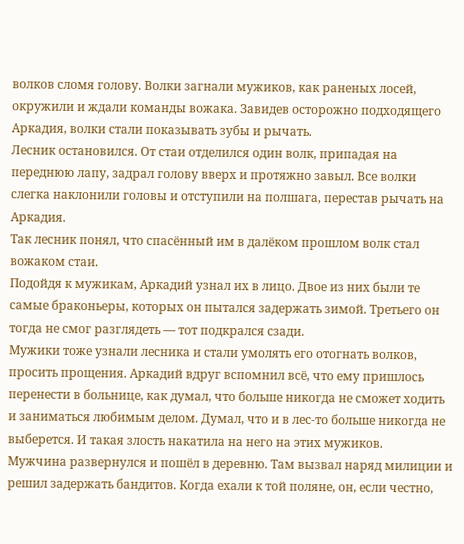волков сломя голову. Волки загнали мужиков, как раненых лосей, окружили и ждали команды вожака. Завидев осторожно подходящего Аркадия, волки стали показывать зубы и рычать.
Лесник остановился. От стаи отделился один волк, припадая на переднюю лапу, задрал голову вверх и протяжно завыл. Все волки слегка наклонили головы и отступили на полшага, перестав рычать на Аркадия.
Так лесник понял, что спасённый им в далёком прошлом волк стал вожаком стаи.
Подойдя к мужикам, Аркадий узнал их в лицо. Двое из них были те самые браконьеры, которых он пытался задержать зимой. Третьего он тогда не смог разглядеть — тот подкрался сзади.
Мужики тоже узнали лесника и стали умолять его отогнать волков, просить прощения. Аркадий вдруг вспомнил всё, что ему пришлось перенести в больнице, как думал, что больше никогда не сможет ходить и заниматься любимым делом. Думал, что и в лес-то больше никогда не выберется. И такая злость накатила на него на этих мужиков.
Мужчина развернулся и пошёл в деревню. Там вызвал наряд милиции и решил задержать бандитов. Когда ехали к той поляне, он, если честно,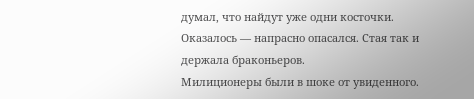думал, что найдут уже одни косточки. Оказалось — напрасно опасался. Стая так и держала браконьеров.
Милиционеры были в шоке от увиденного.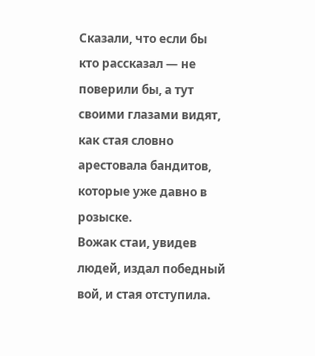Сказали, что если бы кто рассказал — не поверили бы, а тут своими глазами видят, как стая словно арестовала бандитов, которые уже давно в розыске.
Вожак стаи, увидев людей, издал победный вой, и стая отступила.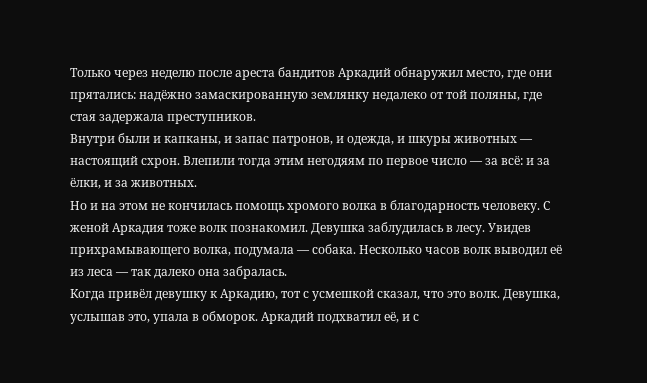Только через неделю после ареста бандитов Аркадий обнаружил место, где они прятались: надёжно замаскированную землянку недалеко от той поляны, где стая задержала преступников.
Внутри были и капканы, и запас патронов, и одежда, и шкуры животных — настоящий схрон. Влепили тогда этим негодяям по первое число — за всё: и за ёлки, и за животных.
Но и на этом не кончилась помощь хромого волка в благодарность человеку. С женой Аркадия тоже волк познакомил. Девушка заблудилась в лесу. Увидев прихрамывающего волка, подумала — собака. Несколько часов волк выводил её из леса — так далеко она забралась.
Когда привёл девушку к Аркадию, тот с усмешкой сказал, что это волк. Девушка, услышав это, упала в обморок. Аркадий подхватил её, и с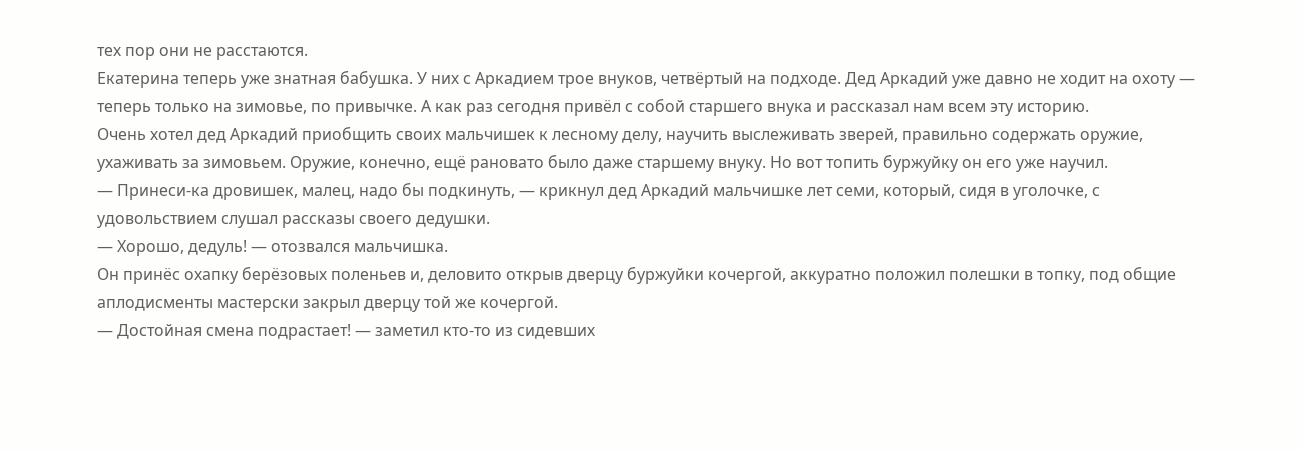тех пор они не расстаются.
Екатерина теперь уже знатная бабушка. У них с Аркадием трое внуков, четвёртый на подходе. Дед Аркадий уже давно не ходит на охоту — теперь только на зимовье, по привычке. А как раз сегодня привёл с собой старшего внука и рассказал нам всем эту историю.
Очень хотел дед Аркадий приобщить своих мальчишек к лесному делу, научить выслеживать зверей, правильно содержать оружие, ухаживать за зимовьем. Оружие, конечно, ещё рановато было даже старшему внуку. Но вот топить буржуйку он его уже научил.
— Принеси-ка дровишек, малец, надо бы подкинуть, — крикнул дед Аркадий мальчишке лет семи, который, сидя в уголочке, с удовольствием слушал рассказы своего дедушки.
— Хорошо, дедуль! — отозвался мальчишка.
Он принёс охапку берёзовых поленьев и, деловито открыв дверцу буржуйки кочергой, аккуратно положил полешки в топку, под общие аплодисменты мастерски закрыл дверцу той же кочергой.
— Достойная смена подрастает! — заметил кто-то из сидевших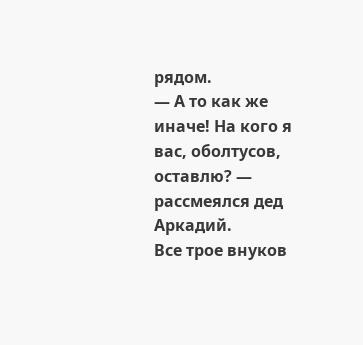рядом.
— А то как же иначе! На кого я вас, оболтусов, оставлю? — рассмеялся дед Аркадий.
Все трое внуков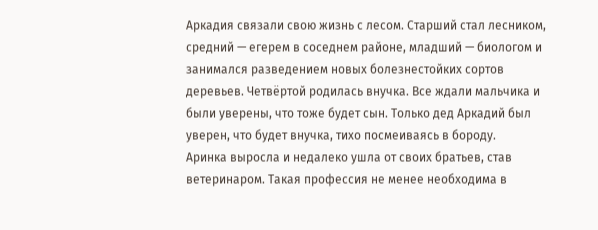Аркадия связали свою жизнь с лесом. Старший стал лесником, средний — егерем в соседнем районе, младший — биологом и занимался разведением новых болезнестойких сортов деревьев. Четвёртой родилась внучка. Все ждали мальчика и были уверены, что тоже будет сын. Только дед Аркадий был уверен, что будет внучка, тихо посмеиваясь в бороду.
Аринка выросла и недалеко ушла от своих братьев, став ветеринаром. Такая профессия не менее необходима в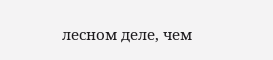лесном деле, чем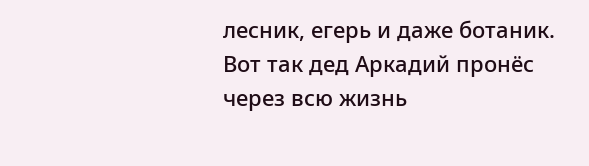лесник, егерь и даже ботаник.
Вот так дед Аркадий пронёс через всю жизнь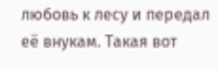любовь к лесу и передал её внукам. Такая вот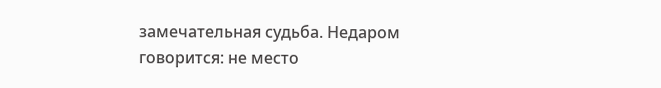замечательная судьба. Недаром говорится: не место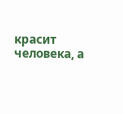красит человека, а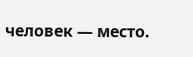человек — место.